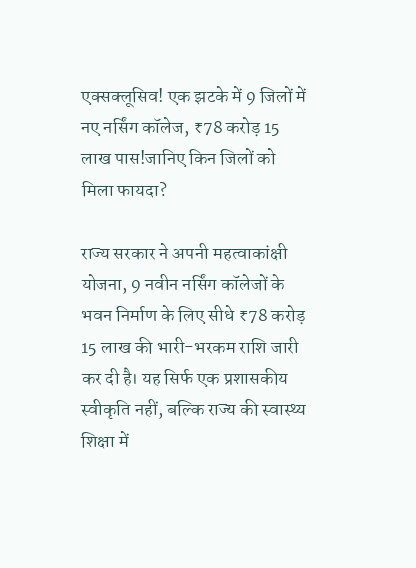एक्सक्लूसिव! एक झटके में 9 जिलों में नए नर्सिंग कॉलेज, ₹78 करोड़ 15 लाख पास!जानिए किन जिलों को मिला फायदा?

राज्य सरकार ने अपनी महत्वाकांक्षी योजना, 9 नवीन नर्सिंग कॉलेजों के भवन निर्माण के लिए सीधे ₹78 करोड़ 15 लाख की भारी-भरकम राशि जारी कर दी है। यह सिर्फ एक प्रशासकीय स्वीकृति नहीं, बल्कि राज्य की स्वास्थ्य शिक्षा में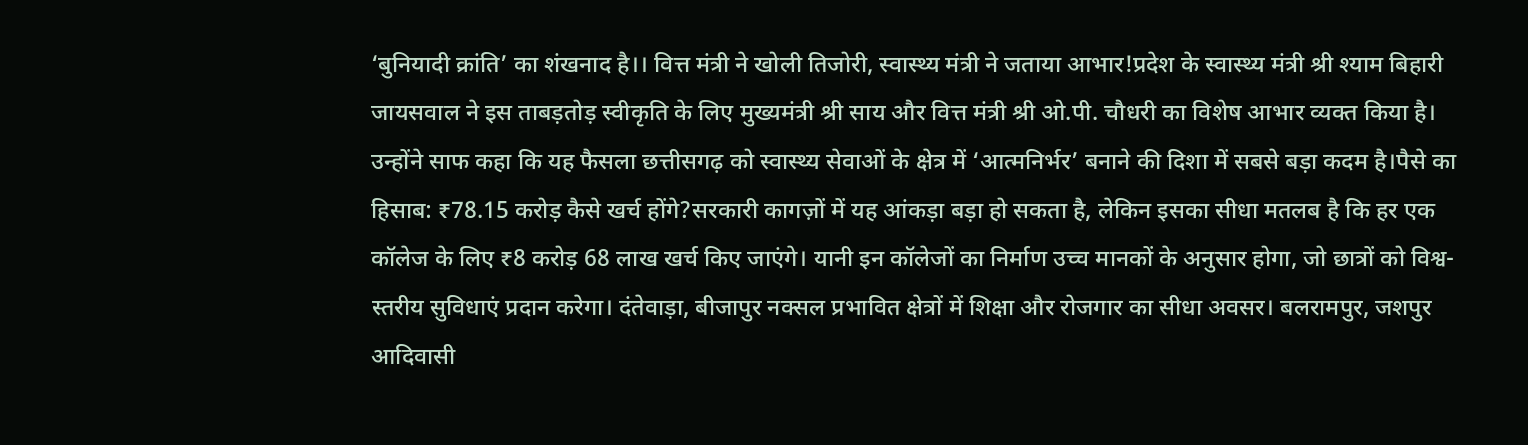‘बुनियादी क्रांति’ का शंखनाद है।। वित्त मंत्री ने खोली तिजोरी, स्वास्थ्य मंत्री ने जताया आभार!प्रदेश के स्वास्थ्य मंत्री श्री श्याम बिहारी जायसवाल ने इस ताबड़तोड़ स्वीकृति के लिए मुख्यमंत्री श्री साय और वित्त मंत्री श्री ओ.पी. चौधरी का विशेष आभार व्यक्त किया है। उन्होंने साफ कहा कि यह फैसला छत्तीसगढ़ को स्वास्थ्य सेवाओं के क्षेत्र में ‘आत्मनिर्भर’ बनाने की दिशा में सबसे बड़ा कदम है।पैसे का हिसाब: ₹78.15 करोड़ कैसे खर्च होंगे?सरकारी कागज़ों में यह आंकड़ा बड़ा हो सकता है, लेकिन इसका सीधा मतलब है कि हर एक कॉलेज के लिए ₹8 करोड़ 68 लाख खर्च किए जाएंगे। यानी इन कॉलेजों का निर्माण उच्च मानकों के अनुसार होगा, जो छात्रों को विश्व-स्तरीय सुविधाएं प्रदान करेगा। दंतेवाड़ा, बीजापुर नक्सल प्रभावित क्षेत्रों में शिक्षा और रोजगार का सीधा अवसर। बलरामपुर, जशपुर आदिवासी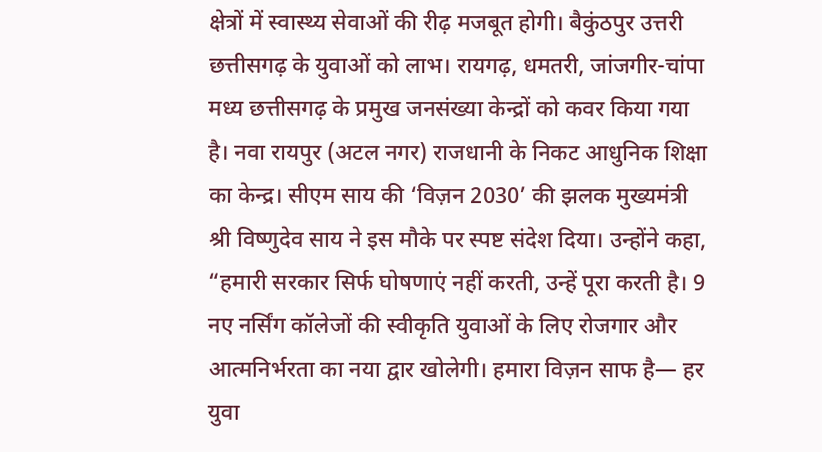क्षेत्रों में स्वास्थ्य सेवाओं की रीढ़ मजबूत होगी। बैकुंठपुर उत्तरी छत्तीसगढ़ के युवाओं को लाभ। रायगढ़, धमतरी, जांजगीर-चांपा मध्य छत्तीसगढ़ के प्रमुख जनसंख्या केन्द्रों को कवर किया गया है। नवा रायपुर (अटल नगर) राजधानी के निकट आधुनिक शिक्षा का केन्द्र। सीएम साय की ‘विज़न 2030’ की झलक मुख्यमंत्री श्री विष्णुदेव साय ने इस मौके पर स्पष्ट संदेश दिया। उन्होंने कहा, “हमारी सरकार सिर्फ घोषणाएं नहीं करती, उन्हें पूरा करती है। 9 नए नर्सिंग कॉलेजों की स्वीकृति युवाओं के लिए रोजगार और आत्मनिर्भरता का नया द्वार खोलेगी। हमारा विज़न साफ है— हर युवा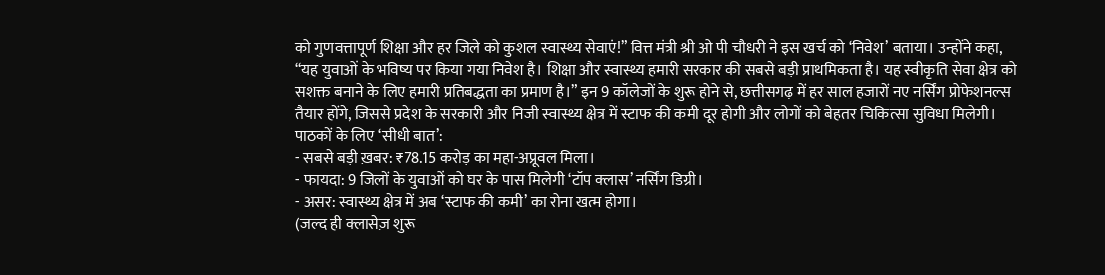को गुणवत्तापूर्ण शिक्षा और हर जिले को कुशल स्वास्थ्य सेवाएं!” वित्त मंत्री श्री ओ पी चौधरी ने इस खर्च को ‘निवेश’ बताया। उन्होंने कहा, “यह युवाओं के भविष्य पर किया गया निवेश है। शिक्षा और स्वास्थ्य हमारी सरकार की सबसे बड़ी प्राथमिकता है। यह स्वीकृति सेवा क्षेत्र को सशक्त बनाने के लिए हमारी प्रतिबद्धता का प्रमाण है।” इन 9 कॉलेजों के शुरू होने से, छत्तीसगढ़ में हर साल हजारों नए नर्सिंग प्रोफेशनल्स तैयार होंगे, जिससे प्रदेश के सरकारी और निजी स्वास्थ्य क्षेत्र में स्टाफ की कमी दूर होगी और लोगों को बेहतर चिकित्सा सुविधा मिलेगी। पाठकों के लिए ‘सीधी बात’:
- सबसे बड़ी ख़बर: ₹78.15 करोड़ का महा-अप्रूवल मिला।
- फायदा: 9 जिलों के युवाओं को घर के पास मिलेगी ‘टॉप क्लास’ नर्सिंग डिग्री।
- असर: स्वास्थ्य क्षेत्र में अब ‘स्टाफ की कमी’ का रोना खत्म होगा।
(जल्द ही क्लासेज़ शुरू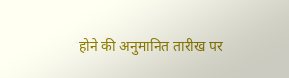होने की अनुमानित तारीख पर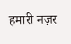हमारी नज़र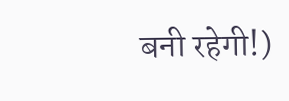बनी रहेगी!)